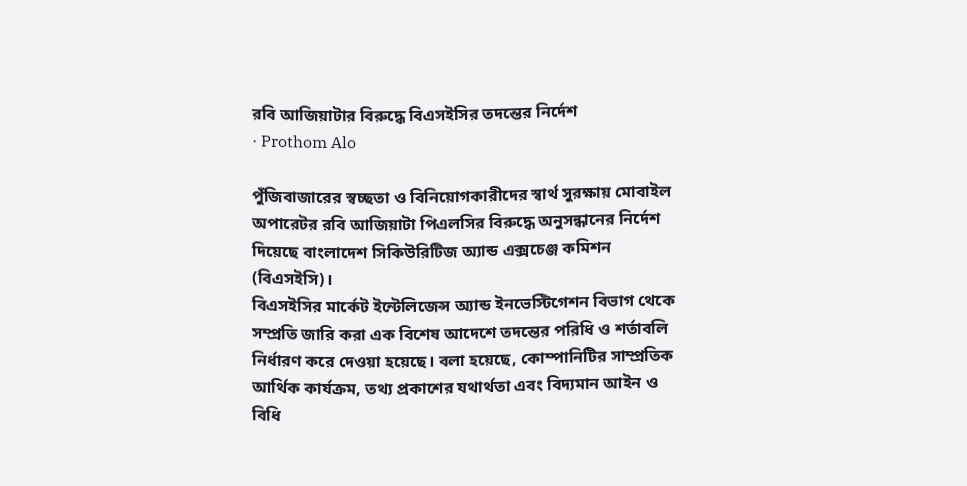রবি আজিয়াটার বিরুদ্ধে বিএসইসির তদন্তের নির্দেশ
· Prothom Alo

পুঁজিবাজারের স্বচ্ছতা ও বিনিয়োগকারীদের স্বার্থ সুরক্ষায় মোবাইল অপারেটর রবি আজিয়াটা পিএলসির বিরুদ্ধে অনুসন্ধানের নির্দেশ দিয়েছে বাংলাদেশ সিকিউরিটিজ অ্যান্ড এক্সচেঞ্জ কমিশন (বিএসইসি)।
বিএসইসির মার্কেট ইন্টেলিজেন্স অ্যান্ড ইনভেস্টিগেশন বিভাগ থেকে সম্প্রতি জারি করা এক বিশেষ আদেশে তদন্তের পরিধি ও শর্তাবলি নির্ধারণ করে দেওয়া হয়েছে। বলা হয়েছে, কোম্পানিটির সাম্প্রতিক আর্থিক কার্যক্রম, তথ্য প্রকাশের যথার্থতা এবং বিদ্যমান আইন ও বিধি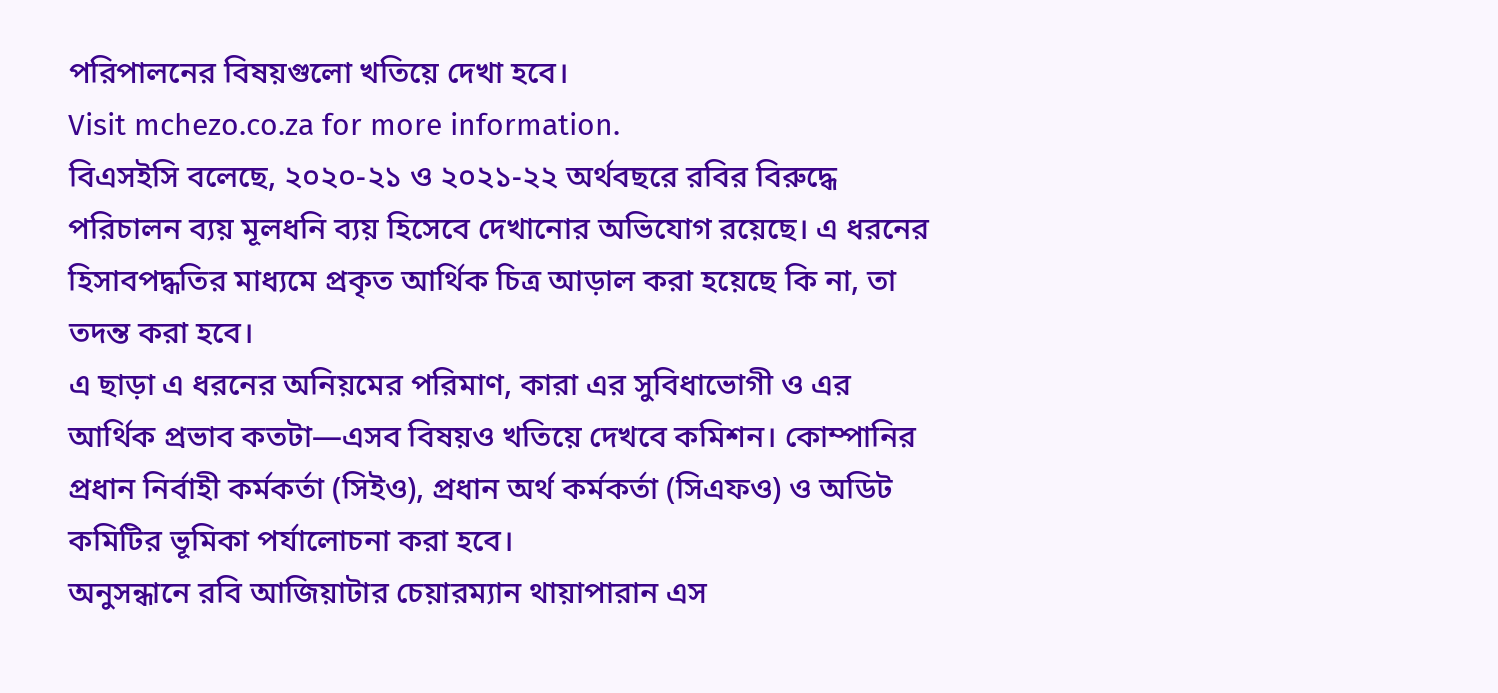পরিপালনের বিষয়গুলো খতিয়ে দেখা হবে।
Visit mchezo.co.za for more information.
বিএসইসি বলেছে, ২০২০-২১ ও ২০২১-২২ অর্থবছরে রবির বিরুদ্ধে পরিচালন ব্যয় মূলধনি ব্যয় হিসেবে দেখানোর অভিযোগ রয়েছে। এ ধরনের হিসাবপদ্ধতির মাধ্যমে প্রকৃত আর্থিক চিত্র আড়াল করা হয়েছে কি না, তা তদন্ত করা হবে।
এ ছাড়া এ ধরনের অনিয়মের পরিমাণ, কারা এর সুবিধাভোগী ও এর আর্থিক প্রভাব কতটা—এসব বিষয়ও খতিয়ে দেখবে কমিশন। কোম্পানির প্রধান নির্বাহী কর্মকর্তা (সিইও), প্রধান অর্থ কর্মকর্তা (সিএফও) ও অডিট কমিটির ভূমিকা পর্যালোচনা করা হবে।
অনুসন্ধানে রবি আজিয়াটার চেয়ারম্যান থায়াপারান এস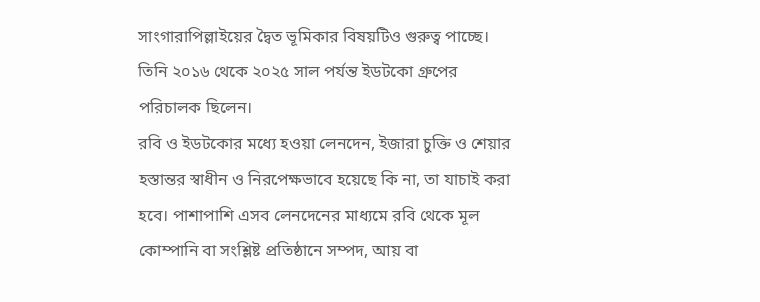সাংগারাপিল্লাইয়ের দ্বৈত ভূমিকার বিষয়টিও গুরুত্ব পাচ্ছে। তিনি ২০১৬ থেকে ২০২৫ সাল পর্যন্ত ইডটকো গ্রুপের পরিচালক ছিলেন।
রবি ও ইডটকোর মধ্যে হওয়া লেনদেন, ইজারা চুক্তি ও শেয়ার হস্তান্তর স্বাধীন ও নিরপেক্ষভাবে হয়েছে কি না, তা যাচাই করা হবে। পাশাপাশি এসব লেনদেনের মাধ্যমে রবি থেকে মূল কোম্পানি বা সংশ্লিষ্ট প্রতিষ্ঠানে সম্পদ, আয় বা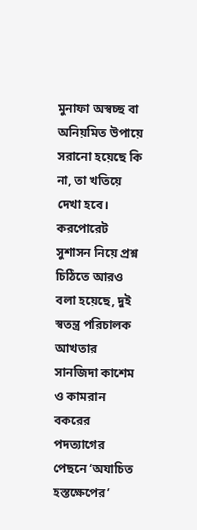মুনাফা অস্বচ্ছ বা অনিয়মিত উপায়ে সরানো হয়েছে কি না, তা খতিয়ে দেখা হবে।
করপোরেট সুশাসন নিয়ে প্রশ্ন
চিঠিতে আরও বলা হয়েছে, দুই স্বতন্ত্র পরিচালক আখতার সানজিদা কাশেম ও কামরান বকরের পদত্যাগের পেছনে ‘অযাচিত হস্তক্ষেপের’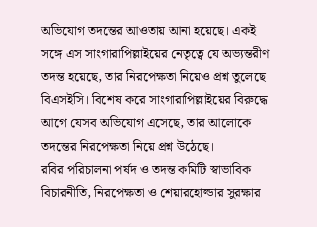অভিযোগ তদন্তের আওতায় আনা হয়েছে। একই সঙ্গে এস সাংগারাপিল্লাইয়ের নেতৃত্বে যে অভ্যন্তরীণ তদন্ত হয়েছে, তার নিরপেক্ষতা নিয়েও প্রশ্ন তুলেছে বিএসইসি। বিশেষ করে সাংগারাপিল্লাইয়ের বিরুদ্ধে আগে যেসব অভিযোগ এসেছে, তার আলোকে তদন্তের নিরপেক্ষতা নিয়ে প্রশ্ন উঠেছে।
রবির পরিচালনা পর্ষদ ও তদন্ত কমিটি স্বাভাবিক বিচারনীতি, নিরপেক্ষতা ও শেয়ারহোল্ডার সুরক্ষার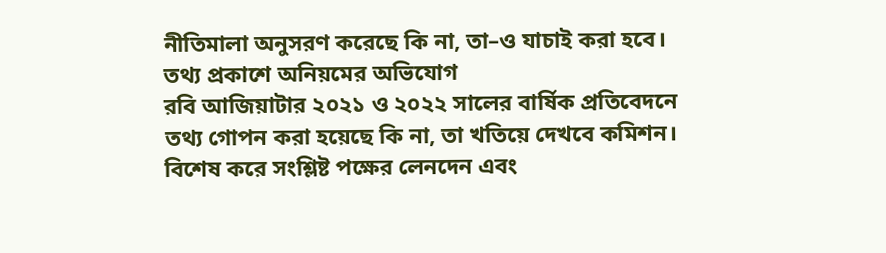নীতিমালা অনুসরণ করেছে কি না, তা–ও যাচাই করা হবে।
তথ্য প্রকাশে অনিয়মের অভিযোগ
রবি আজিয়াটার ২০২১ ও ২০২২ সালের বার্ষিক প্রতিবেদনে তথ্য গোপন করা হয়েছে কি না, তা খতিয়ে দেখবে কমিশন। বিশেষ করে সংশ্লিষ্ট পক্ষের লেনদেন এবং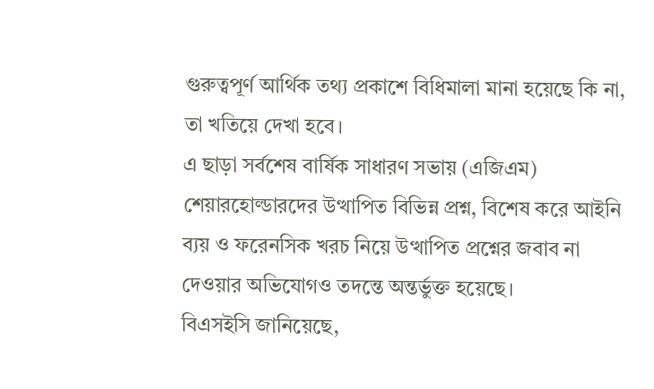গুরুত্বপূর্ণ আর্থিক তথ্য প্রকাশে বিধিমালা মানা হয়েছে কি না, তা খতিয়ে দেখা হবে।
এ ছাড়া সর্বশেষ বার্ষিক সাধারণ সভায় (এজিএম) শেয়ারহোল্ডারদের উত্থাপিত বিভিন্ন প্রশ্ন, বিশেষ করে আইনি ব্যয় ও ফরেনসিক খরচ নিয়ে উত্থাপিত প্রশ্নের জবাব না দেওয়ার অভিযোগও তদন্তে অন্তর্ভুক্ত হয়েছে।
বিএসইসি জানিয়েছে,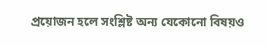প্রয়োজন হলে সংশ্লিষ্ট অন্য যেকোনো বিষয়ও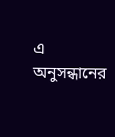এ অনুসন্ধানের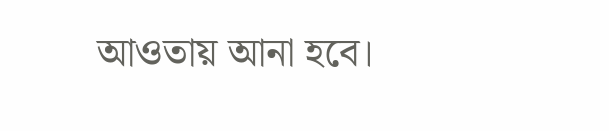আওতায় আনা হবে।